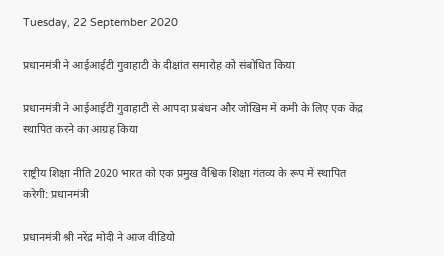Tuesday, 22 September 2020

प्रधानमंत्री ने आईआईटी गुवाहाटी के दीक्षांत समारोह को संबोधित किया

प्रधानमंत्री ने आईआईटी गुवाहाटी से आपदा प्रबंधन और जोखिम में कमी के लिए एक केंद्र स्थापित करने का आग्रह किया

राष्ट्रीय शिक्षा नीति 2020 भारत को एक प्रमुख वैश्विक शिक्षा गंतव्य के रूप में स्थापित करेगी: प्रधानमंत्री

प्रधानमंत्री श्री नरेंद्र मोदी ने आज वीडियो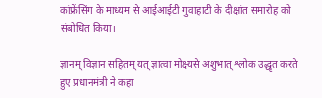कांफ्रेंसिंग के माध्यम से आईआईटी गुवाहाटी के दीक्षांत समारोह को संबोधित किया।

ज्ञानम् विज्ञान सहितम् यत् ज्ञात्वा मोक्ष्यसे अशुभात् श्लोक उद्धृत करते हुए प्रधानमंत्री ने कहा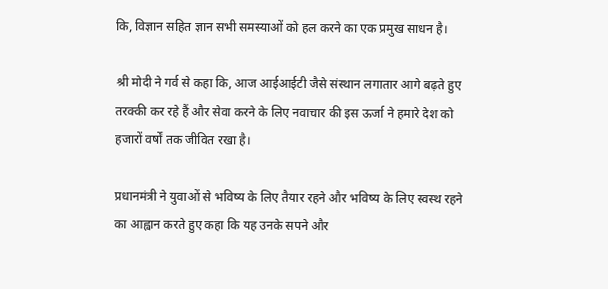कि, विज्ञान सहित ज्ञान सभी समस्याओं को हल करने का एक प्रमुख साधन है।

श्री मोदी ने गर्व से कहा कि, आज आईआईटी जैसे संस्थान लगातार आगे बढ़ते हुए तरक्की कर रहे हैं और सेवा करने के लिए नवाचार की इस ऊर्जा ने हमारे देश को हजारों वर्षों तक जीवित रखा है।

प्रधानमंत्री ने युवाओं से भविष्य के लिए तैयार रहने और भविष्य के लिए स्वस्थ रहने का आह्वान करते हुए कहा कि यह उनके सपने और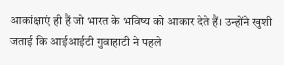आकांक्षाएं ही हैं जो भारत के भविष्य को आकार देते हैं। उन्होंने खुशी जताई कि आईआईटी गुवाहाटी ने पहले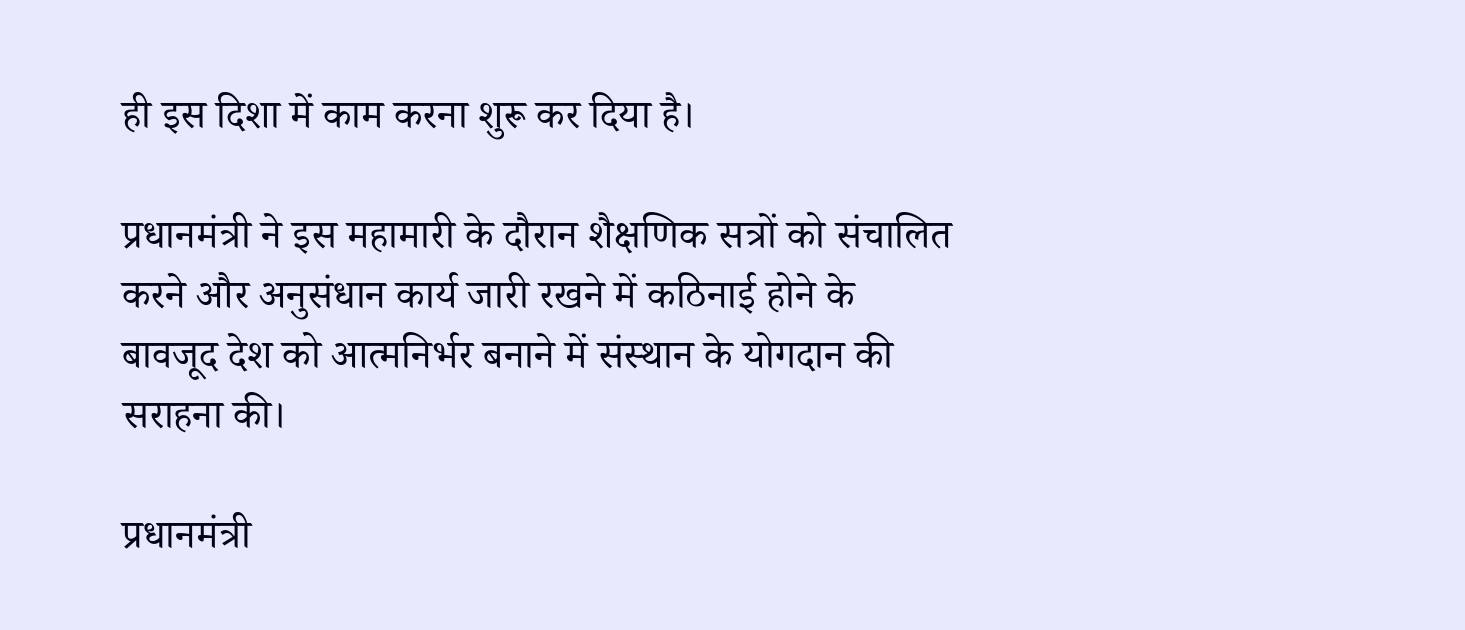ही इस दिशा में काम करना शुरू कर दिया है।

प्रधानमंत्री ने इस महामारी के दौरान शैक्षणिक सत्रों को संचालित करने और अनुसंधान कार्य जारी रखने में कठिनाई होने के बावजूद देश को आत्मनिर्भर बनाने में संस्थान के योगदान की सराहना की।

प्रधानमंत्री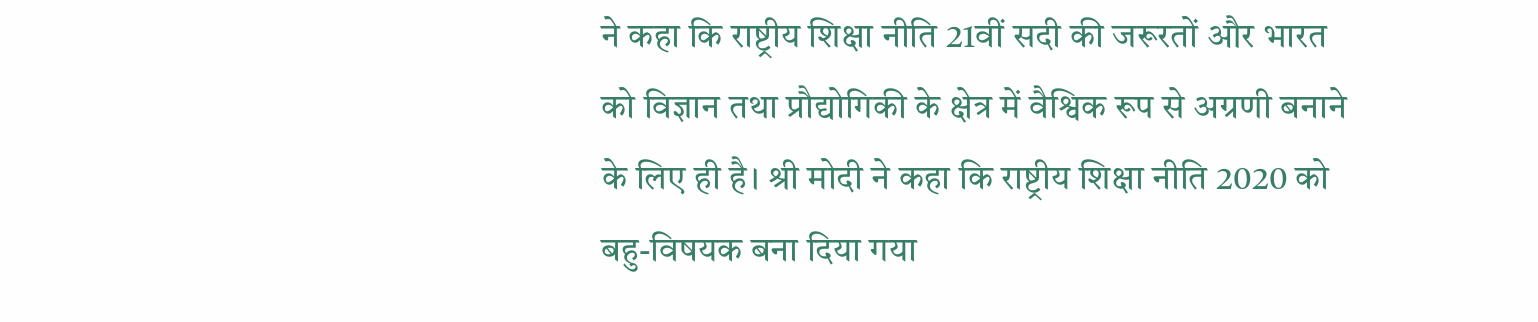ने कहा कि राष्ट्रीय शिक्षा नीति 21वीं सदी की जरूरतों और भारत को विज्ञान तथा प्रौद्योगिकी के क्षेत्र में वैश्विक रूप से अग्रणी बनाने के लिए ही है। श्री मोदी ने कहा कि राष्ट्रीय शिक्षा नीति 2020 को बहु-विषयक बना दिया गया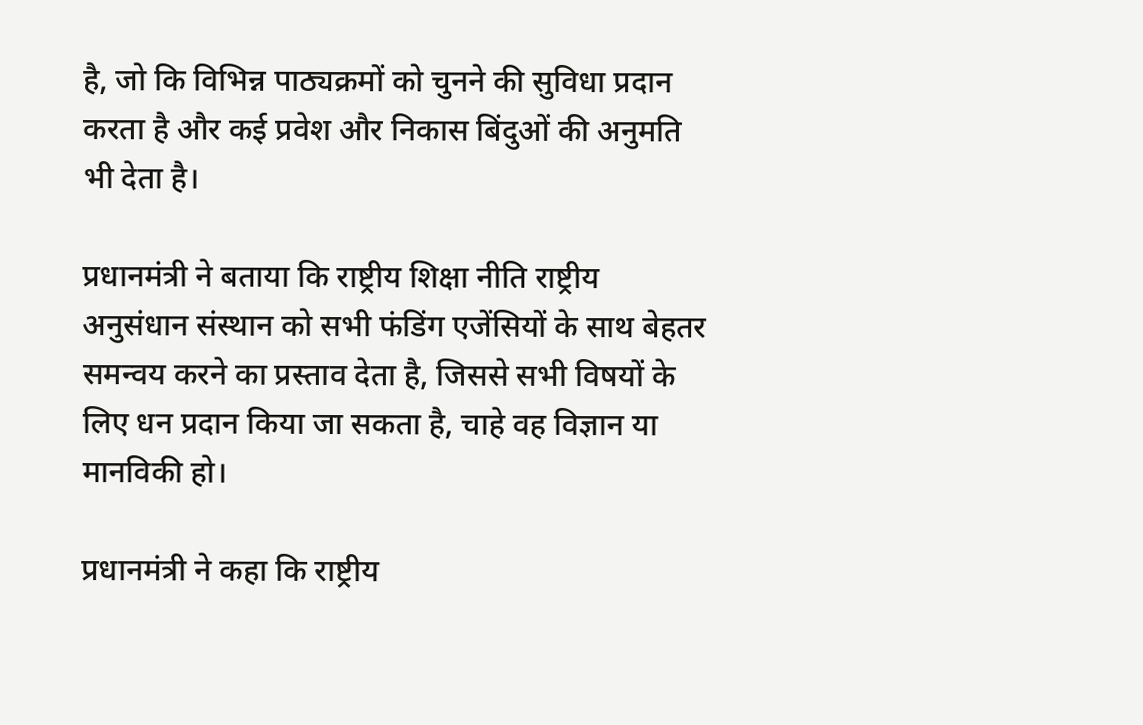है, जो कि विभिन्न पाठ्यक्रमों को चुनने की सुविधा प्रदान करता है और कई प्रवेश और निकास बिंदुओं की अनुमति भी देता है।

प्रधानमंत्री ने बताया कि राष्ट्रीय शिक्षा नीति राष्ट्रीय अनुसंधान संस्थान को सभी फंडिंग एजेंसियों के साथ बेहतर समन्वय करने का प्रस्ताव देता है, जिससे सभी विषयों के लिए धन प्रदान किया जा सकता है, चाहे वह विज्ञान या मानविकी हो।

प्रधानमंत्री ने कहा कि राष्ट्रीय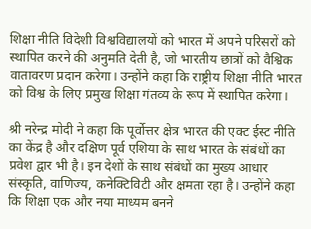शिक्षा नीति विदेशी विश्वविद्यालयों को भारत में अपने परिसरों को स्थापित करने की अनुमति देती है, जो भारतीय छात्रों को वैश्विक वातावरण प्रदान करेगा। उन्होंने कहा कि राष्ट्रीय शिक्षा नीति भारत को विश्व के लिए प्रमुख शिक्षा गंतव्य के रूप में स्थापित करेगा।

श्री नरेन्द्र मोदी ने कहा कि पूर्वोत्तर क्षेत्र भारत की एक्ट ईस्ट नीति का केंद्र है और दक्षिण पूर्व एशिया के साथ भारत के संबंधों का प्रवेश द्वार भी है। इन देशों के साथ संबंधों का मुख्य आधार संस्कृति, वाणिज्य, कनेक्टिविटी और क्षमता रहा है। उन्होंने कहा कि शिक्षा एक और नया माध्यम बनने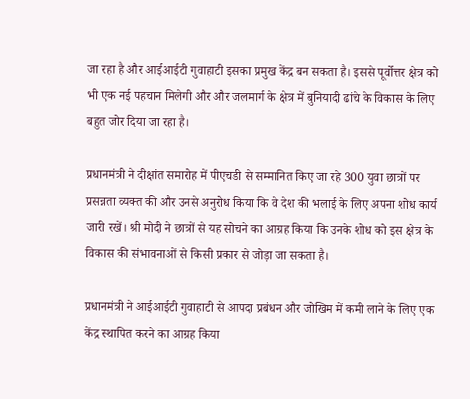जा रहा है और आईआईटी गुवाहाटी इसका प्रमुख केंद्र बन सकता है। इससे पूर्वोत्तर क्षेत्र को भी एक नई पहचान मिलेगी और और जलमार्ग के क्षेत्र में बुनियादी ढांचे के विकास के लिए बहुत जोर दिया जा रहा है।

प्रधानमंत्री ने दीक्षांत समारोह में पीएचडी से सम्मानित किए जा रहे 300 युवा छात्रों पर प्रसन्नता व्यक्त की और उनसे अनुरोध किया कि वे देश की भलाई के लिए अपना शोध कार्य जारी रखें। श्री मोदी ने छात्रों से यह सोचने का आग्रह किया कि उनके शोध को इस क्षेत्र के विकास की संभावनाओं से किसी प्रकार से जोड़ा जा सकता है।

प्रधानमंत्री ने आईआईटी गुवाहाटी से आपदा प्रबंधन और जोखिम में कमी लाने के लिए एक केंद्र स्थापित करने का आग्रह किया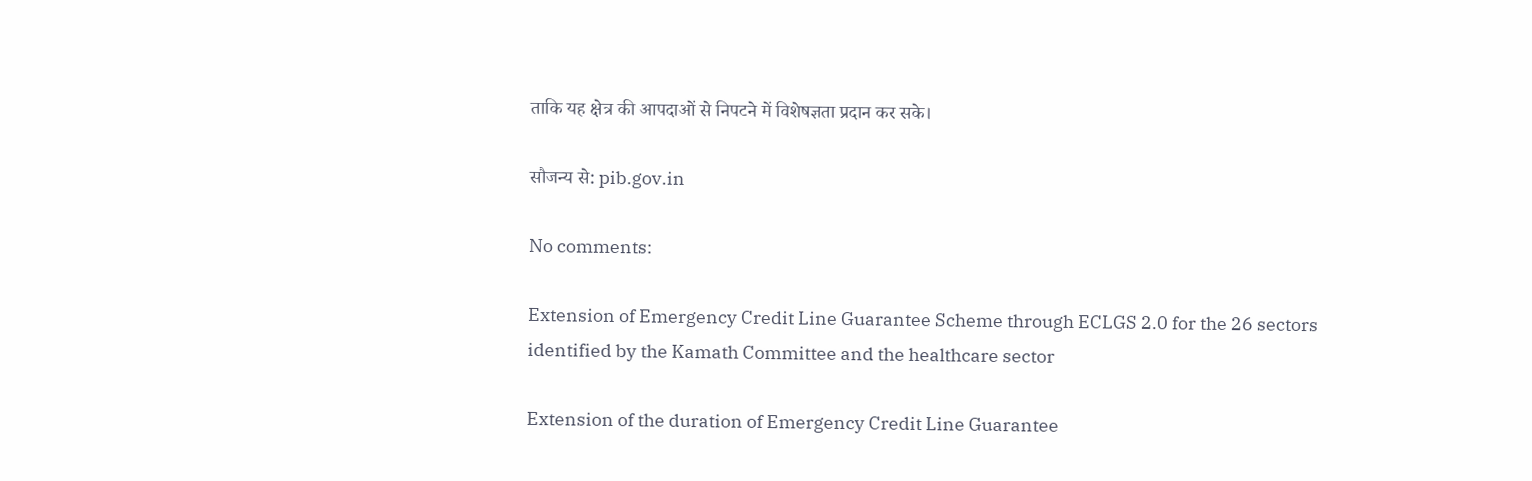ताकि यह क्षेत्र की आपदाओं से निपटने में विशेषज्ञता प्रदान कर सके।

सौजन्य से: pib.gov.in

No comments:

Extension of Emergency Credit Line Guarantee Scheme through ECLGS 2.0 for the 26 sectors identified by the Kamath Committee and the healthcare sector

Extension of the duration of Emergency Credit Line Guarantee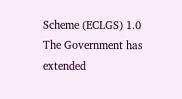Scheme (ECLGS) 1.0 The Government has extended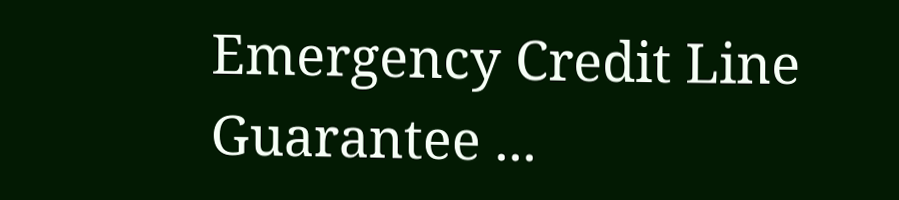Emergency Credit Line Guarantee ...